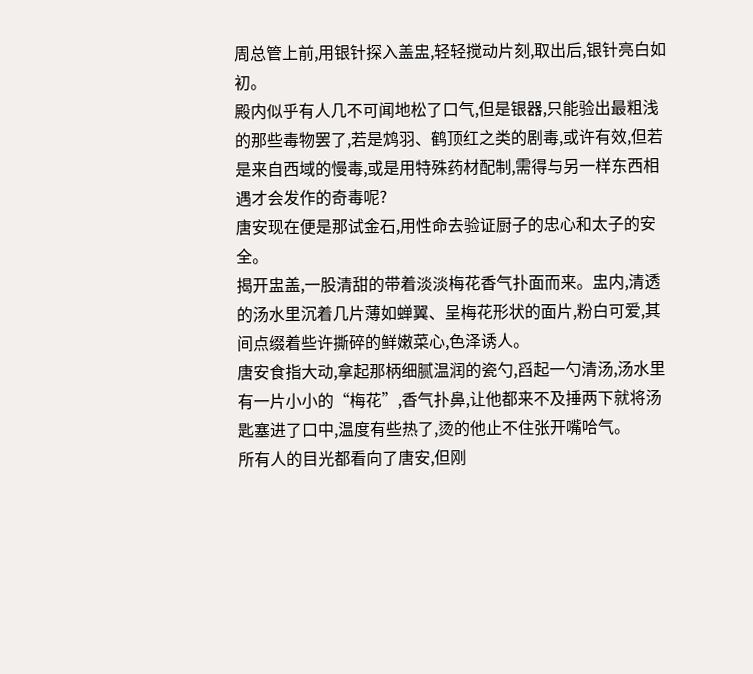周总管上前,用银针探入盖盅,轻轻搅动片刻,取出后,银针亮白如初。
殿内似乎有人几不可闻地松了口气,但是银器,只能验出最粗浅的那些毒物罢了,若是鸩羽、鹤顶红之类的剧毒,或许有效,但若是来自西域的慢毒,或是用特殊药材配制,需得与另一样东西相遇才会发作的奇毒呢?
唐安现在便是那试金石,用性命去验证厨子的忠心和太子的安全。
揭开盅盖,一股清甜的带着淡淡梅花香气扑面而来。盅内,清透的汤水里沉着几片薄如蝉翼、呈梅花形状的面片,粉白可爱,其间点缀着些许撕碎的鲜嫩菜心,色泽诱人。
唐安食指大动,拿起那柄细腻温润的瓷勺,舀起一勺清汤,汤水里有一片小小的“梅花”,香气扑鼻,让他都来不及捶两下就将汤匙塞进了口中,温度有些热了,烫的他止不住张开嘴哈气。
所有人的目光都看向了唐安,但刚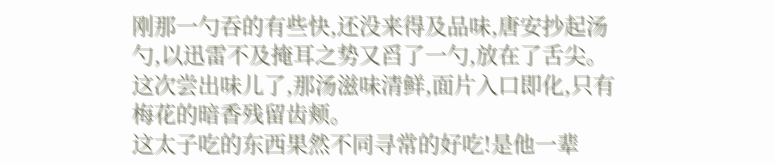刚那一勺吞的有些快,还没来得及品味,唐安抄起汤勺,以迅雷不及掩耳之势又舀了一勺,放在了舌尖。
这次尝出味儿了,那汤滋味清鲜,面片入口即化,只有梅花的暗香残留齿颊。
这太子吃的东西果然不同寻常的好吃!是他一辈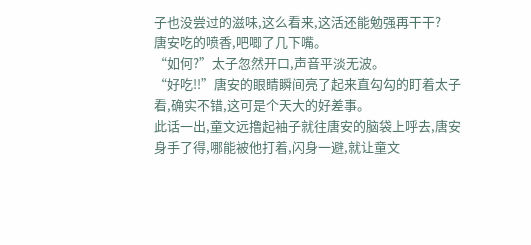子也没尝过的滋味,这么看来,这活还能勉强再干干?
唐安吃的喷香,吧唧了几下嘴。
“如何?”太子忽然开口,声音平淡无波。
“好吃!!”唐安的眼睛瞬间亮了起来直勾勾的盯着太子看,确实不错,这可是个天大的好差事。
此话一出,童文远撸起袖子就往唐安的脑袋上呼去,唐安身手了得,哪能被他打着,闪身一避,就让童文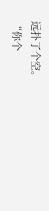远扑了个空。
“你个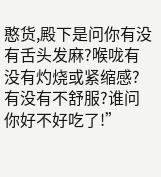憨货,殿下是问你有没有舌头发麻?喉咙有没有灼烧或紧缩感?有没有不舒服?谁问你好不好吃了!”